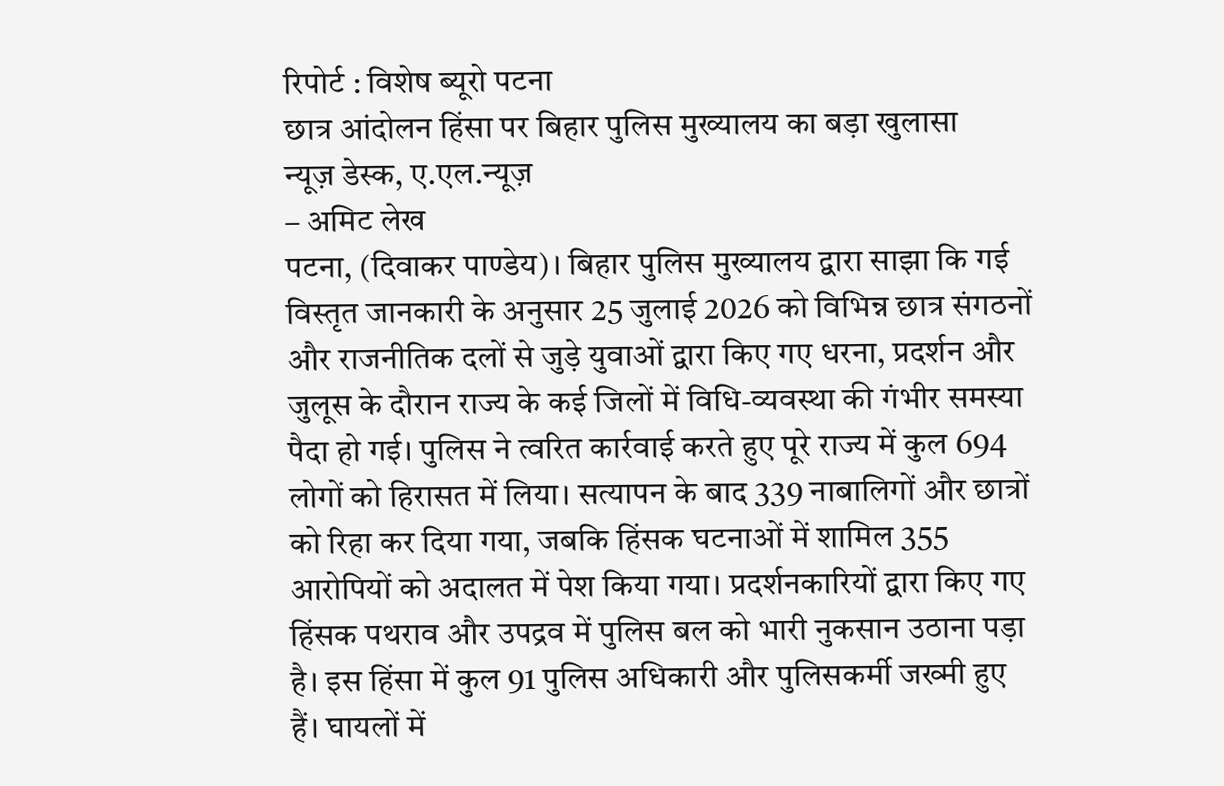रिपोर्ट : विशेष ब्यूरो पटना
छात्र आंदोलन हिंसा पर बिहार पुलिस मुख्यालय का बड़ा खुलासा
न्यूज़ डेस्क, ए.एल.न्यूज़
– अमिट लेख
पटना, (दिवाकर पाण्डेय)। बिहार पुलिस मुख्यालय द्वारा साझा कि गई विस्तृत जानकारी के अनुसार 25 जुलाई 2026 को विभिन्न छात्र संगठनों और राजनीतिक दलों से जुड़े युवाओं द्वारा किए गए धरना, प्रदर्शन और जुलूस के दौरान राज्य के कई जिलों में विधि-व्यवस्था की गंभीर समस्या पैदा हो गई। पुलिस ने त्वरित कार्रवाई करते हुए पूरे राज्य में कुल 694 लोगों को हिरासत में लिया। सत्यापन के बाद 339 नाबालिगों और छात्रों को रिहा कर दिया गया, जबकि हिंसक घटनाओं में शामिल 355 आरोपियों को अदालत में पेश किया गया। प्रदर्शनकारियों द्वारा किए गए हिंसक पथराव और उपद्रव में पुलिस बल को भारी नुकसान उठाना पड़ा है। इस हिंसा में कुल 91 पुलिस अधिकारी और पुलिसकर्मी जख्मी हुए हैं। घायलों में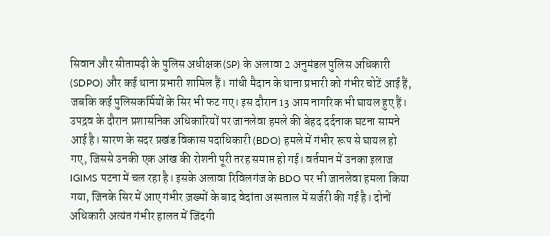सिवान और सीतामढ़ी के पुलिस अधीक्षक (SP) के अलावा 2 अनुमंडल पुलिस अधिकारी (SDPO) और कई थाना प्रभारी शामिल हैं। गांधी मैदान के थाना प्रभारी को गंभीर चोटें आई हैं, जबकि कई पुलिसकर्मियों के सिर भी फट गए। इस दौरान 13 आम नागरिक भी घायल हुए हैं। उपद्रव के दौरान प्रशासनिक अधिकारियों पर जानलेवा हमले की बेहद दर्दनाक घटना सामने आई है। सारण के सदर प्रखंड विकास पदाधिकारी (BDO) हमले में गंभीर रूप से घायल हो गए, जिससे उनकी एक आंख की रोशनी पूरी तरह समाप्त हो गई। वर्तमान में उनका इलाज IGIMS पटना में चल रहा है। इसके अलावा रिविलगंज के BDO पर भी जानलेवा हमला किया गया, जिनके सिर में आए गंभीर ज़ख्मों के बाद वेदांता अस्पताल में सर्जरी की गई है। दोनों अधिकारी अत्यंत गंभीर हालत में जिंदगी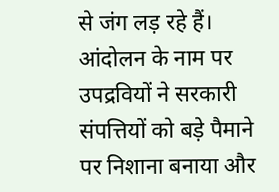से जंग लड़ रहे हैं। आंदोलन के नाम पर उपद्रवियों ने सरकारी संपत्तियों को बड़े पैमाने पर निशाना बनाया और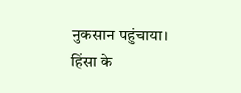नुकसान पहुंचाया। हिंसा के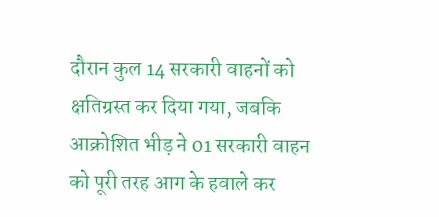दौरान कुल 14 सरकारी वाहनों को क्षतिग्रस्त कर दिया गया, जबकि आक्रोशित भीड़ ने 01 सरकारी वाहन को पूरी तरह आग के हवाले कर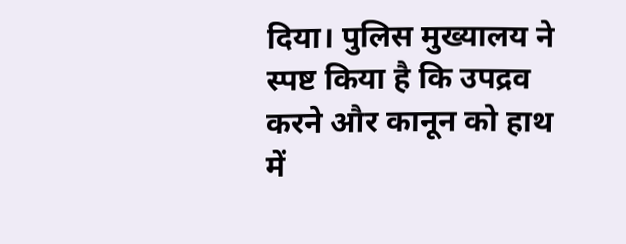दिया। पुलिस मुख्यालय ने स्पष्ट किया है कि उपद्रव करने और कानून को हाथ में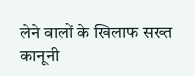लेने वालों के खिलाफ सख्त कानूनी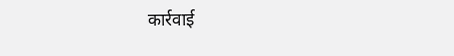कार्रवाई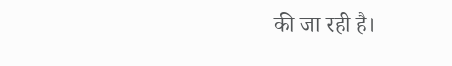की जा रही है।